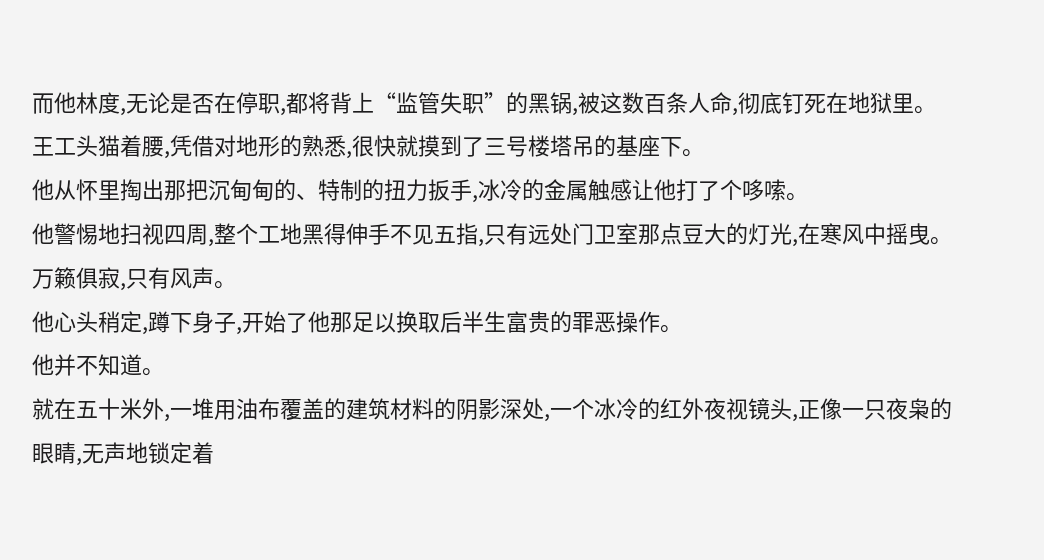而他林度,无论是否在停职,都将背上“监管失职”的黑锅,被这数百条人命,彻底钉死在地狱里。
王工头猫着腰,凭借对地形的熟悉,很快就摸到了三号楼塔吊的基座下。
他从怀里掏出那把沉甸甸的、特制的扭力扳手,冰冷的金属触感让他打了个哆嗦。
他警惕地扫视四周,整个工地黑得伸手不见五指,只有远处门卫室那点豆大的灯光,在寒风中摇曳。
万籁俱寂,只有风声。
他心头稍定,蹲下身子,开始了他那足以换取后半生富贵的罪恶操作。
他并不知道。
就在五十米外,一堆用油布覆盖的建筑材料的阴影深处,一个冰冷的红外夜视镜头,正像一只夜枭的眼睛,无声地锁定着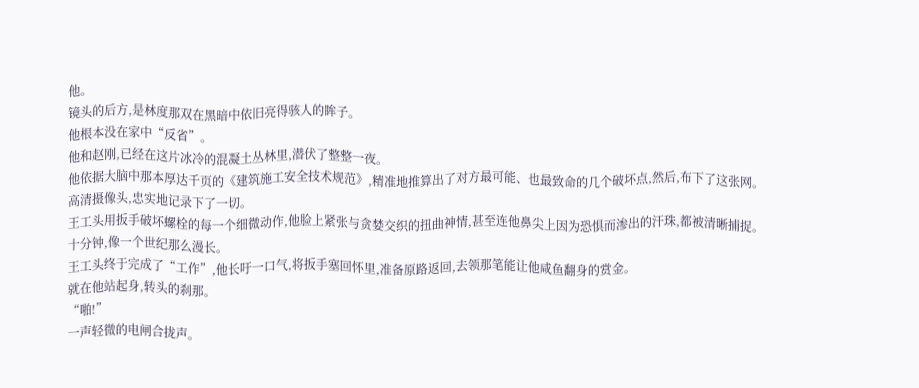他。
镜头的后方,是林度那双在黑暗中依旧亮得骇人的眸子。
他根本没在家中“反省”。
他和赵刚,已经在这片冰冷的混凝土丛林里,潜伏了整整一夜。
他依据大脑中那本厚达千页的《建筑施工安全技术规范》,精准地推算出了对方最可能、也最致命的几个破坏点,然后,布下了这张网。
高清摄像头,忠实地记录下了一切。
王工头用扳手破坏螺栓的每一个细微动作,他脸上紧张与贪婪交织的扭曲神情,甚至连他鼻尖上因为恐惧而渗出的汗珠,都被清晰捕捉。
十分钟,像一个世纪那么漫长。
王工头终于完成了“工作”,他长吁一口气,将扳手塞回怀里,准备原路返回,去领那笔能让他咸鱼翻身的赏金。
就在他站起身,转头的刹那。
“啪!”
一声轻微的电闸合拢声。